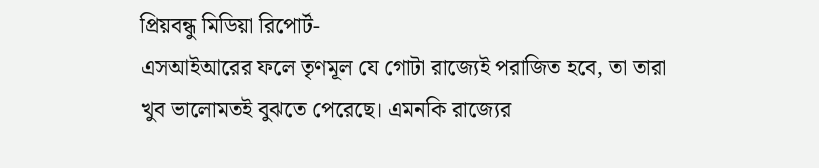প্রিয়বন্ধু মিডিয়া রিপোর্ট-
এসআইআরের ফলে তৃণমূল যে গোটা রাজ্যেই পরাজিত হবে, তা তারা খুব ভালোমতই বুঝতে পেরেছে। এমনকি রাজ্যের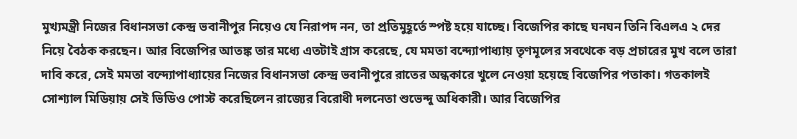মুখ্যমন্ত্রী নিজের বিধানসভা কেন্দ্র ভবানীপুর নিয়েও যে নিরাপদ নন, তা প্রতিমুহূর্তে স্পষ্ট হয়ে যাচ্ছে। বিজেপির কাছে ঘনঘন তিনি বিএলএ ২ দের নিয়ে বৈঠক করছেন। আর বিজেপির আতঙ্ক তার মধ্যে এতটাই গ্রাস করেছে, যে মমতা বন্দ্যোপাধ্যায় তৃণমূলের সবথেকে বড় প্রচারের মুখ বলে তারা দাবি করে, সেই মমতা বন্দ্যোপাধ্যায়ের নিজের বিধানসভা কেন্দ্র ভবানীপুরে রাতের অন্ধকারে খুলে নেওয়া হয়েছে বিজেপির পতাকা। গতকালই সোশ্যাল মিডিয়ায় সেই ভিডিও পোস্ট করেছিলেন রাজ্যের বিরোধী দলনেতা শুভেন্দু অধিকারী। আর বিজেপির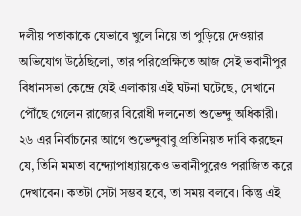দলীয় পতাকাকে যেভাবে খুলে নিয়ে তা পুড়িয়ে দেওয়ার অভিযোগ উঠেছিলো, তার পরিপ্রেক্ষিতে আজ সেই ভবানীপুর বিধানসভা কেন্দ্রে যেই এলাকায় এই ঘটনা ঘটেছে, সেখানে পৌঁছে গেলেন রাজ্যের বিরোধী দলনেতা শুভেন্দু অধিকারী।
২৬ এর নির্বাচনের আগে শুভেন্দুবাবু প্রতিনিয়ত দাবি করছেন যে, তিনি মমতা বন্দ্যোপাধ্যায়কেও ভবানীপুরেও পরাজিত করে দেখাবেন। কতটা সেটা সম্ভব হবে, তা সময় বলবে। কিন্তু এই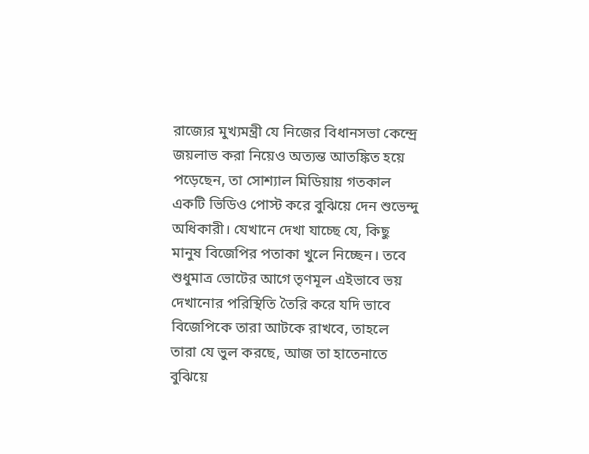রাজ্যের মুখ্যমন্ত্রী যে নিজের বিধানসভা কেন্দ্রে জয়লাভ করা নিয়েও অত্যন্ত আতঙ্কিত হয়ে পড়েছেন, তা সোশ্যাল মিডিয়ায় গতকাল একটি ভিডিও পোস্ট করে বুঝিয়ে দেন শুভেন্দু অধিকারী। যেখানে দেখা যাচ্ছে যে, কিছু মানুষ বিজেপির পতাকা খুলে নিচ্ছেন। তবে শুধুমাত্র ভোটের আগে তৃণমূল এইভাবে ভয় দেখানোর পরিস্থিতি তৈরি করে যদি ভাবে বিজেপিকে তারা আটকে রাখবে, তাহলে তারা যে ভুল করছে, আজ তা হাতেনাতে বুঝিয়ে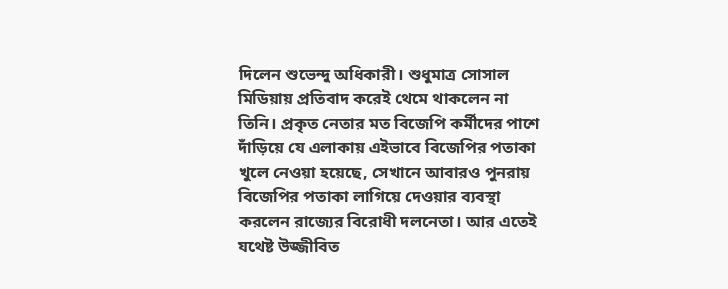দিলেন শুভেন্দু অধিকারী। শুধুমাত্র সোসাল মিডিয়ায় প্রতিবাদ করেই থেমে থাকলেন না তিনি। প্রকৃত নেতার মত বিজেপি কর্মীদের পাশে দাঁড়িয়ে যে এলাকায় এইভাবে বিজেপির পতাকা খুলে নেওয়া হয়েছে, সেখানে আবারও পুনরায় বিজেপির পতাকা লাগিয়ে দেওয়ার ব্যবস্থা করলেন রাজ্যের বিরোধী দলনেতা। আর এতেই যথেষ্ট উজ্জীবিত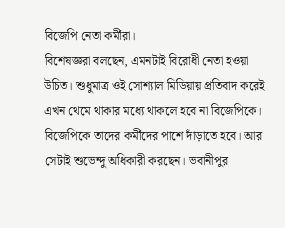বিজেপি নেতা কর্মীরা।
বিশেষজ্ঞরা বলছেন, এমনটাই বিরোধী নেতা হওয়া উচিত। শুধুমাত্র ওই সোশ্যাল মিডিয়ায় প্রতিবাদ করেই এখন থেমে থাকার মধ্যে থাকলে হবে না বিজেপিকে। বিজেপিকে তাদের কর্মীদের পাশে দাঁড়াতে হবে। আর সেটাই শুভেন্দু অধিকারী করছেন। ভবানীপুর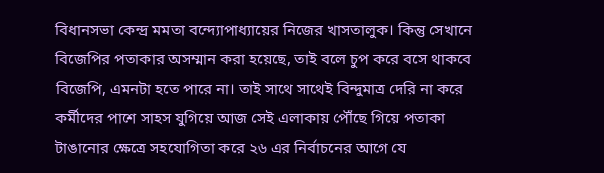বিধানসভা কেন্দ্র মমতা বন্দ্যোপাধ্যায়ের নিজের খাসতালুক। কিন্তু সেখানে বিজেপির পতাকার অসম্মান করা হয়েছে, তাই বলে চুপ করে বসে থাকবে বিজেপি, এমনটা হতে পারে না। তাই সাথে সাথেই বিন্দুমাত্র দেরি না করে কর্মীদের পাশে সাহস যুগিয়ে আজ সেই এলাকায় পৌঁছে গিয়ে পতাকা টাঙানোর ক্ষেত্রে সহযোগিতা করে ২৬ এর নির্বাচনের আগে যে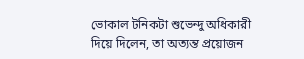ভোকাল টনিকটা শুভেন্দু অধিকারী দিয়ে দিলেন, তা অত্যন্ত প্রয়োজন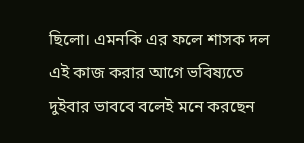ছিলো। এমনকি এর ফলে শাসক দল এই কাজ করার আগে ভবিষ্যতে দুইবার ভাববে বলেই মনে করছেন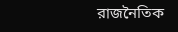রাজনৈতিক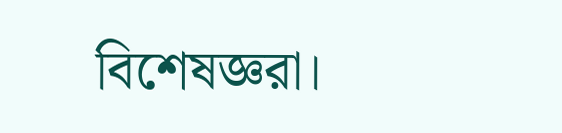বিশেষজ্ঞরা।